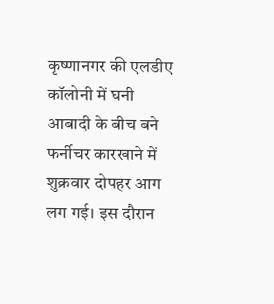कृष्णानगर की एलडीए कॉलोनी में घनी आबादी के बीच बने फर्नीचर कारखाने में शुक्रवार दोपहर आग लग गई। इस दौरान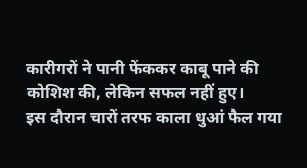कारीगरों ने पानी फेंककर काबू पाने की कोशिश की, लेकिन सफल नहीं हुए।
इस दौरान चारों तरफ काला धुआं फैल गया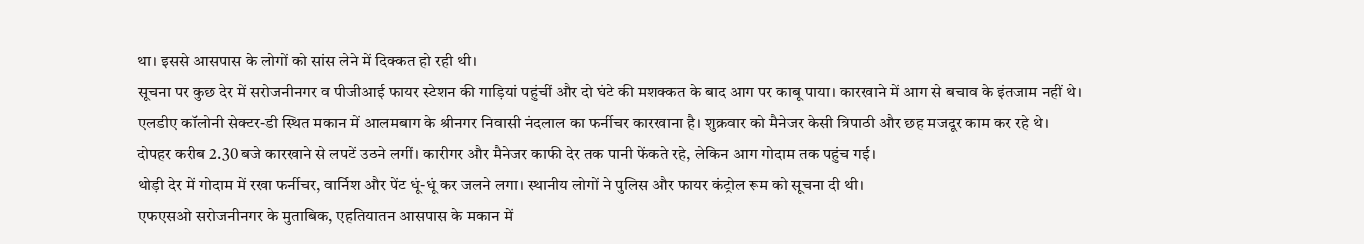था। इससे आसपास के लोगों को सांस लेने में दिक्कत हो रही थी।
सूचना पर कुछ देर में सरोजनीनगर व पीजीआई फायर स्टेशन की गाड़ियां पहुंचीं और दो घंटे की मशक्कत के बाद आग पर काबू पाया। कारखाने में आग से बचाव के इंतजाम नहीं थे।
एलडीए कॉलोनी सेक्टर-डी स्थित मकान में आलमबाग के श्रीनगर निवासी नंदलाल का फर्नीचर कारखाना है। शुक्रवार को मैनेजर केसी त्रिपाठी और छह मजदूर काम कर रहे थे।
दोपहर करीब 2.30 बजे कारखाने से लपटें उठने लगीं। कारीगर और मैनेजर काफी देर तक पानी फेंकते रहे, लेकिन आग गोदाम तक पहुंच गई।
थोड़ी देर में गोदाम में रखा फर्नीचर, वार्निश और पेंट धूं-धूं कर जलने लगा। स्थानीय लोगों ने पुलिस और फायर कंट्रोल रूम को सूचना दी थी।
एफएसओ सरोजनीनगर के मुताबिक, एहतियातन आसपास के मकान में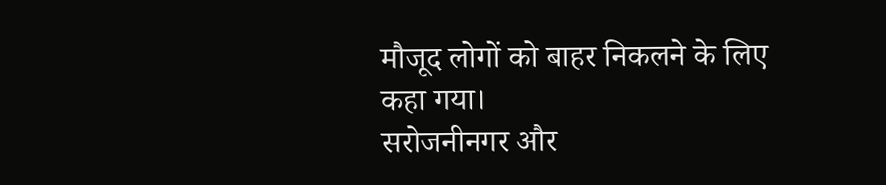मौजूद लोगों को बाहर निकलने के लिए कहा गया।
सरोजनीनगर और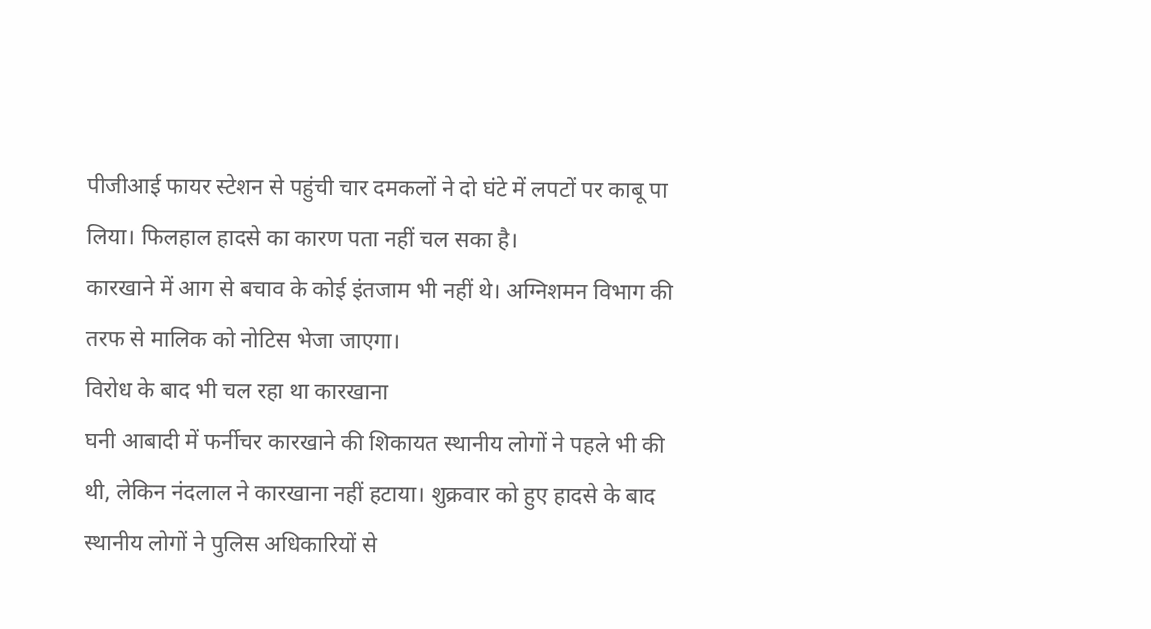पीजीआई फायर स्टेशन से पहुंची चार दमकलों ने दो घंटे में लपटों पर काबू पा लिया। फिलहाल हादसे का कारण पता नहीं चल सका है।
कारखाने में आग से बचाव के कोई इंतजाम भी नहीं थे। अग्निशमन विभाग की तरफ से मालिक को नोटिस भेजा जाएगा।
विरोध के बाद भी चल रहा था कारखाना
घनी आबादी में फर्नीचर कारखाने की शिकायत स्थानीय लोगों ने पहले भी की थी, लेकिन नंदलाल ने कारखाना नहीं हटाया। शुक्रवार को हुए हादसे के बाद स्थानीय लोगों ने पुलिस अधिकारियों से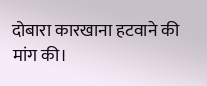दोबारा कारखाना हटवाने की मांग की।